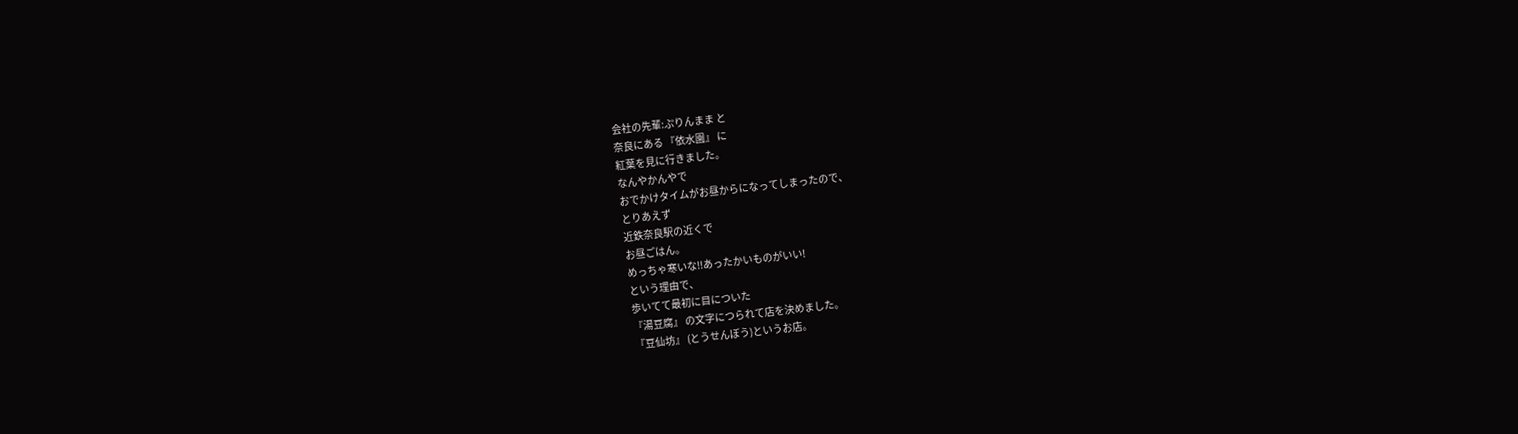会社の先輩:ぷりんまま と
奈良にある 『依水園』 に
紅葉を見に行きました。
なんやかんやで
おでかけタイムがお昼からになってしまったので、
とりあえず
近鉄奈良駅の近くで
お昼ごはん。
めっちゃ寒いな!!あったかいものがいい!
という理由で、
歩いてて最初に目についた
『湯豆腐』 の文字につられて店を決めました。
『豆仙坊』 (とうせんぼう)というお店。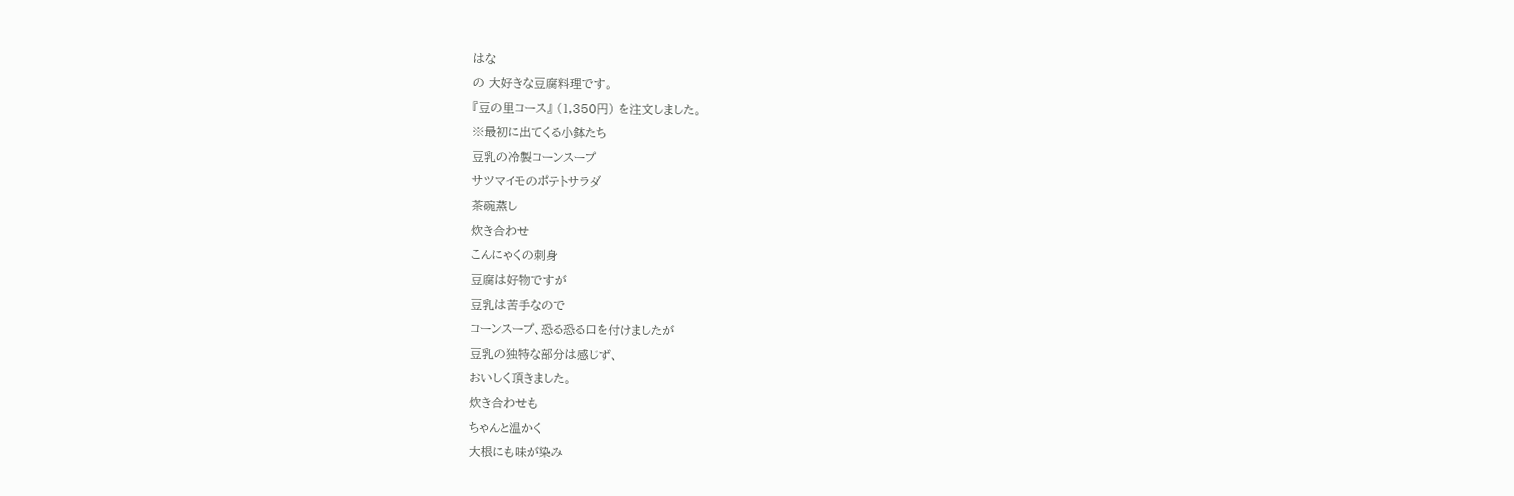はな
の 大好きな豆腐料理です。
『豆の里コース』 (1,350円) を注文しました。
※最初に出てくる小鉢たち
豆乳の冷製コーンスープ
サツマイモのポテトサラダ
茶碗蒸し
炊き合わせ
こんにゃくの刺身
豆腐は好物ですが
豆乳は苦手なので
コーンスープ、恐る恐る口を付けましたが
豆乳の独特な部分は感じず、
おいしく頂きました。
炊き合わせも
ちゃんと温かく
大根にも味が染み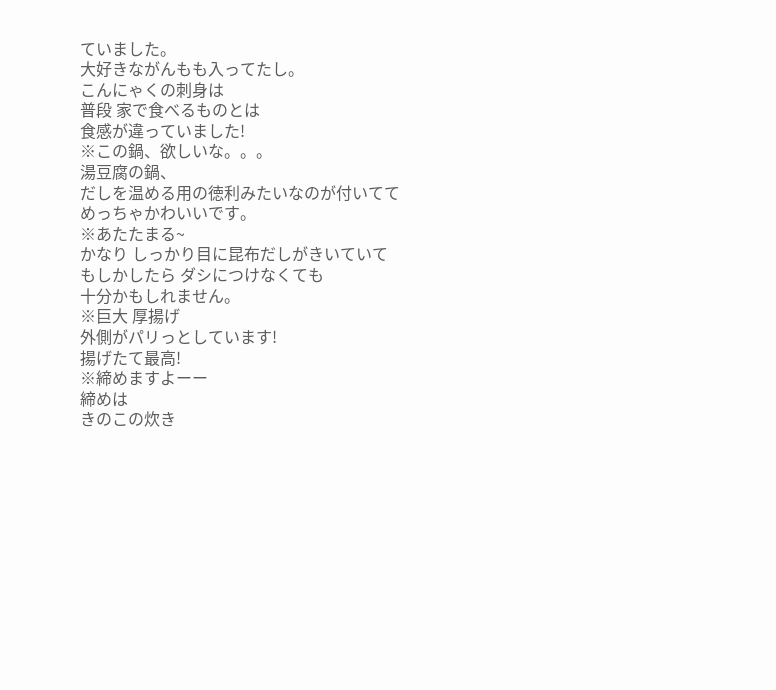ていました。
大好きながんもも入ってたし。
こんにゃくの刺身は
普段 家で食べるものとは
食感が違っていました!
※この鍋、欲しいな。。。
湯豆腐の鍋、
だしを温める用の徳利みたいなのが付いてて
めっちゃかわいいです。
※あたたまる~
かなり しっかり目に昆布だしがきいていて
もしかしたら ダシにつけなくても
十分かもしれません。
※巨大 厚揚げ
外側がパリっとしています!
揚げたて最高!
※締めますよーー
締めは
きのこの炊き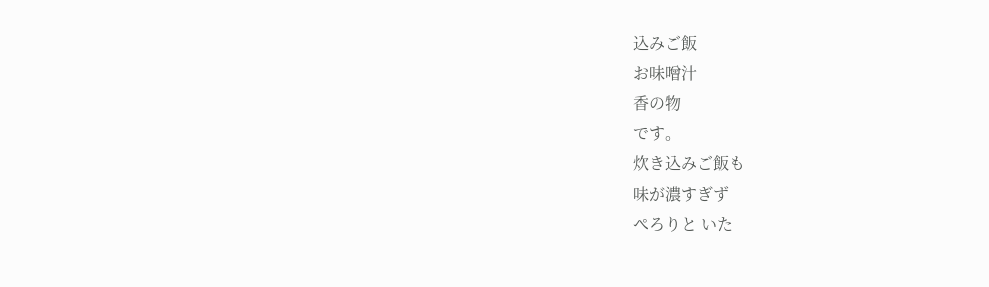込みご飯
お味噌汁
香の物
です。
炊き込みご飯も
味が濃すぎず
ぺろりと いた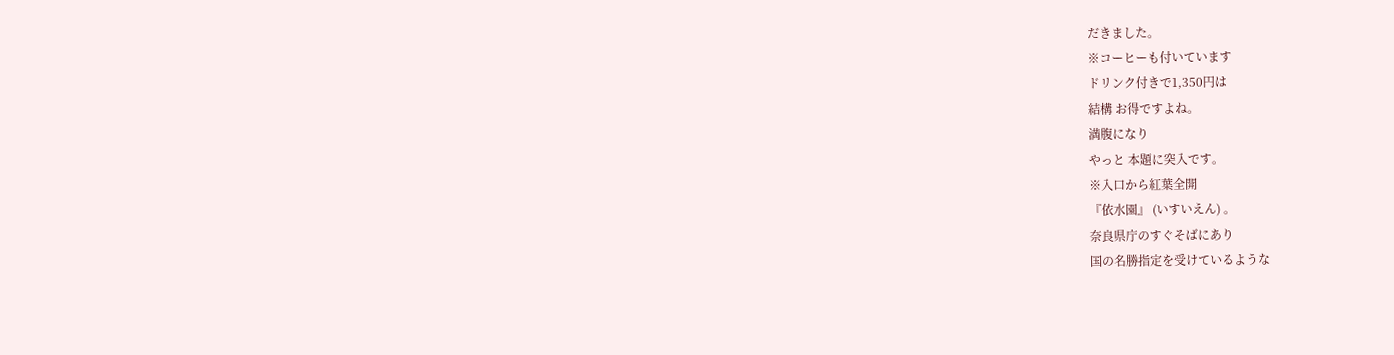だきました。
※コーヒーも付いています
ドリンク付きで1,350円は
結構 お得ですよね。
満腹になり
やっと 本題に突入です。
※入口から紅葉全開
『依水園』 (いすいえん) 。
奈良県庁のすぐそばにあり
国の名勝指定を受けているような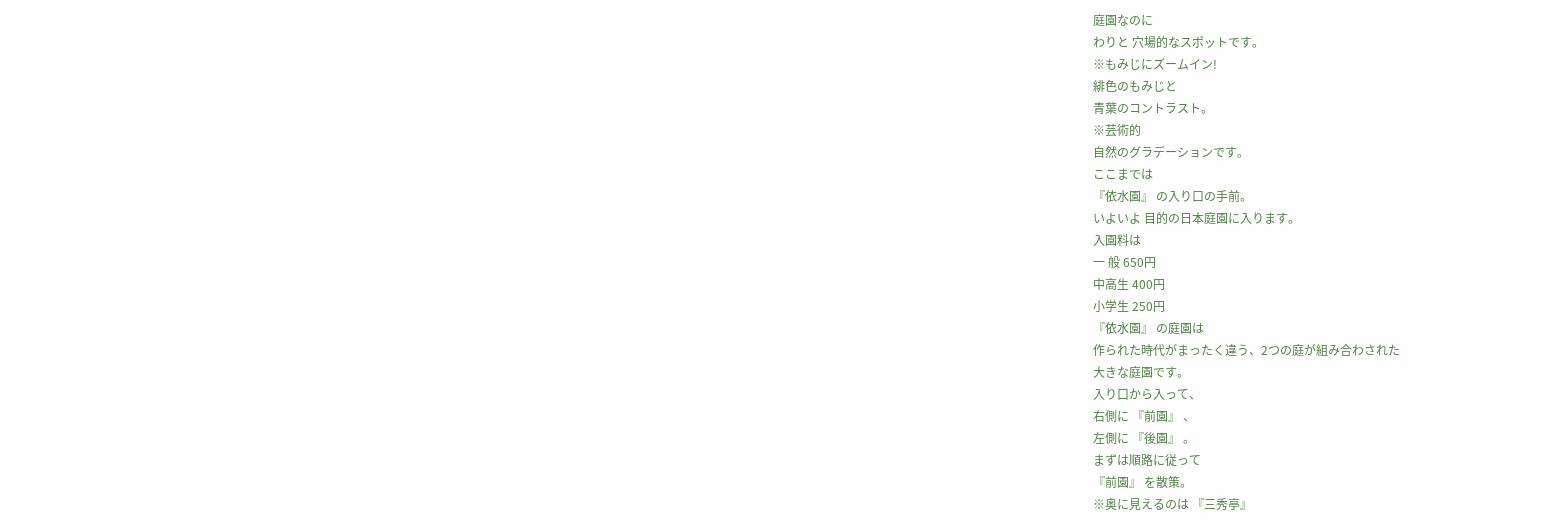庭園なのに
わりと 穴場的なスポットです。
※もみじにズームイン!
緋色のもみじと
青葉のコントラスト。
※芸術的
自然のグラデーションです。
ここまでは
『依水園』 の入り口の手前。
いよいよ 目的の日本庭園に入ります。
入園料は
一 般 650円
中高生 400円
小学生 250円
『依水園』 の庭園は
作られた時代がまったく違う、2つの庭が組み合わされた
大きな庭園です。
入り口から入って、
右側に 『前園』 、
左側に 『後園』 。
まずは順路に従って
『前園』 を散策。
※奥に見えるのは 『三秀亭』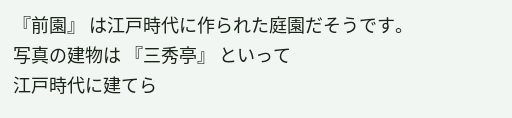『前園』 は江戸時代に作られた庭園だそうです。
写真の建物は 『三秀亭』 といって
江戸時代に建てら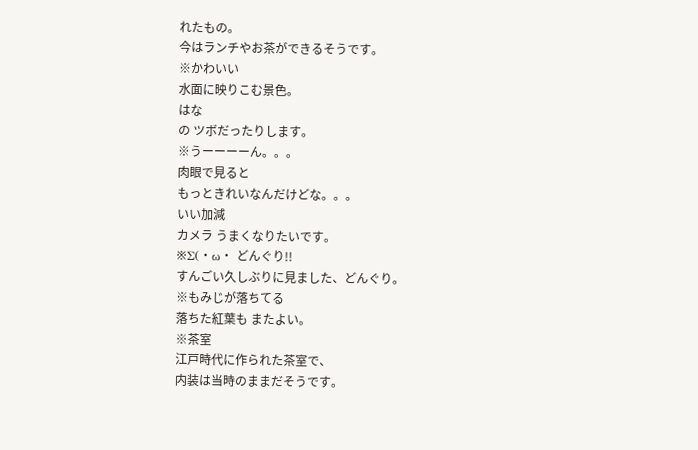れたもの。
今はランチやお茶ができるそうです。
※かわいい
水面に映りこむ景色。
はな
の ツボだったりします。
※うーーーーん。。。
肉眼で見ると
もっときれいなんだけどな。。。
いい加減
カメラ うまくなりたいです。
※Σ(・ω・ どんぐり!!
すんごい久しぶりに見ました、どんぐり。
※もみじが落ちてる
落ちた紅葉も またよい。
※茶室
江戸時代に作られた茶室で、
内装は当時のままだそうです。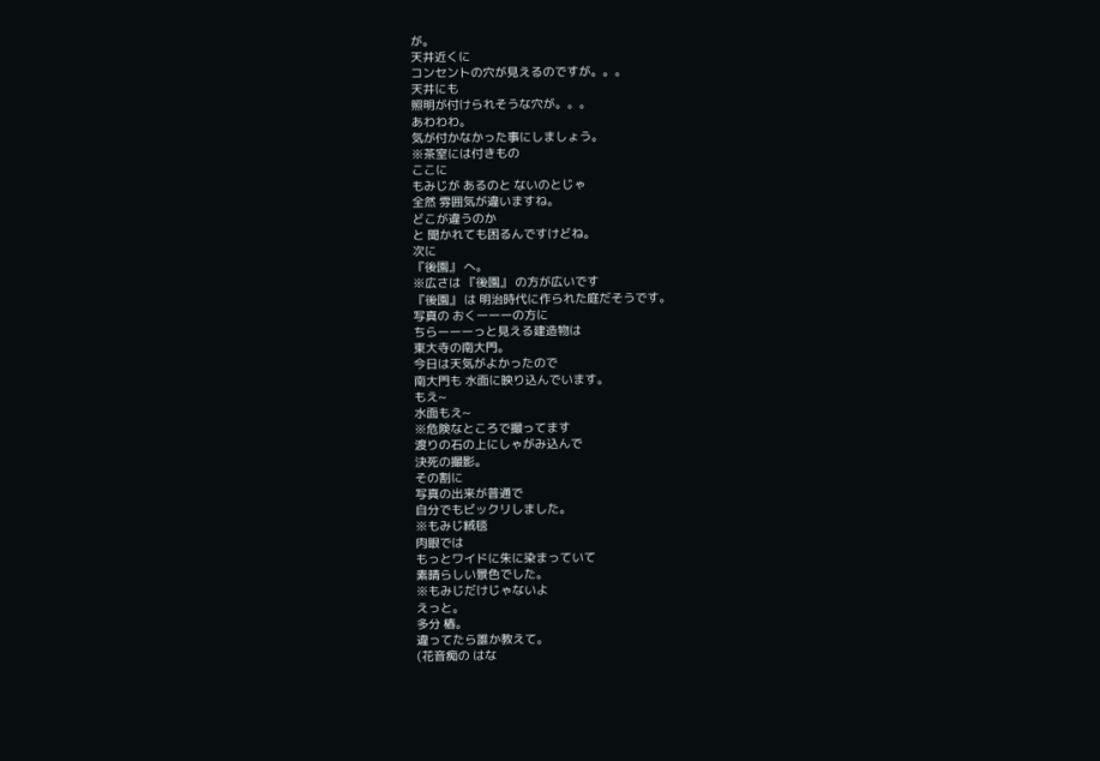が。
天井近くに
コンセントの穴が見えるのですが。。。
天井にも
照明が付けられそうな穴が。。。
あわわわ。
気が付かなかった事にしましょう。
※茶室には付きもの
ここに
もみじが あるのと ないのとじゃ
全然 雰囲気が違いますね。
どこが違うのか
と 聞かれても困るんですけどね。
次に
『後園』 へ。
※広さは 『後園』 の方が広いです
『後園』 は 明治時代に作られた庭だそうです。
写真の おくーーーの方に
ちらーーーっと見える建造物は
東大寺の南大門。
今日は天気がよかったので
南大門も 水面に映り込んでいます。
もえ~
水面もえ~
※危険なところで撮ってます
渡りの石の上にしゃがみ込んで
決死の撮影。
その割に
写真の出来が普通で
自分でもビックリしました。
※もみじ絨毯
肉眼では
もっとワイドに朱に染まっていて
素晴らしい景色でした。
※もみじだけじゃないよ
えっと。
多分 椿。
違ってたら誰か教えて。
(花音痴の はな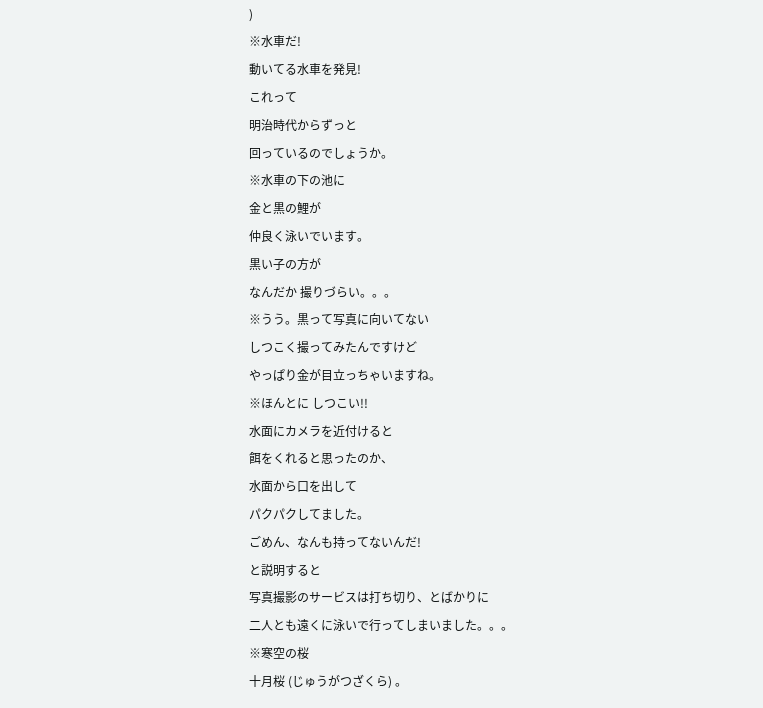)
※水車だ!
動いてる水車を発見!
これって
明治時代からずっと
回っているのでしょうか。
※水車の下の池に
金と黒の鯉が
仲良く泳いでいます。
黒い子の方が
なんだか 撮りづらい。。。
※うう。黒って写真に向いてない
しつこく撮ってみたんですけど
やっぱり金が目立っちゃいますね。
※ほんとに しつこい!!
水面にカメラを近付けると
餌をくれると思ったのか、
水面から口を出して
パクパクしてました。
ごめん、なんも持ってないんだ!
と説明すると
写真撮影のサービスは打ち切り、とばかりに
二人とも遠くに泳いで行ってしまいました。。。
※寒空の桜
十月桜 (じゅうがつざくら) 。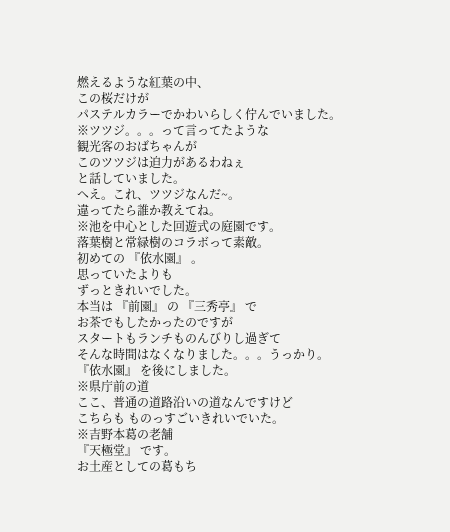燃えるような紅葉の中、
この桜だけが
パステルカラーでかわいらしく佇んでいました。
※ツツジ。。。って言ってたような
観光客のおばちゃんが
このツツジは迫力があるわねぇ
と話していました。
へえ。これ、ツツジなんだ~。
違ってたら誰か教えてね。
※池を中心とした回遊式の庭園です。
落葉樹と常緑樹のコラボって素敵。
初めての 『依水園』 。
思っていたよりも
ずっときれいでした。
本当は 『前園』 の 『三秀亭』 で
お茶でもしたかったのですが
スタートもランチものんびりし過ぎて
そんな時間はなくなりました。。。うっかり。
『依水園』 を後にしました。
※県庁前の道
ここ、普通の道路沿いの道なんですけど
こちらも ものっすごいきれいでいた。
※吉野本葛の老舗
『天極堂』 です。
お土産としての葛もち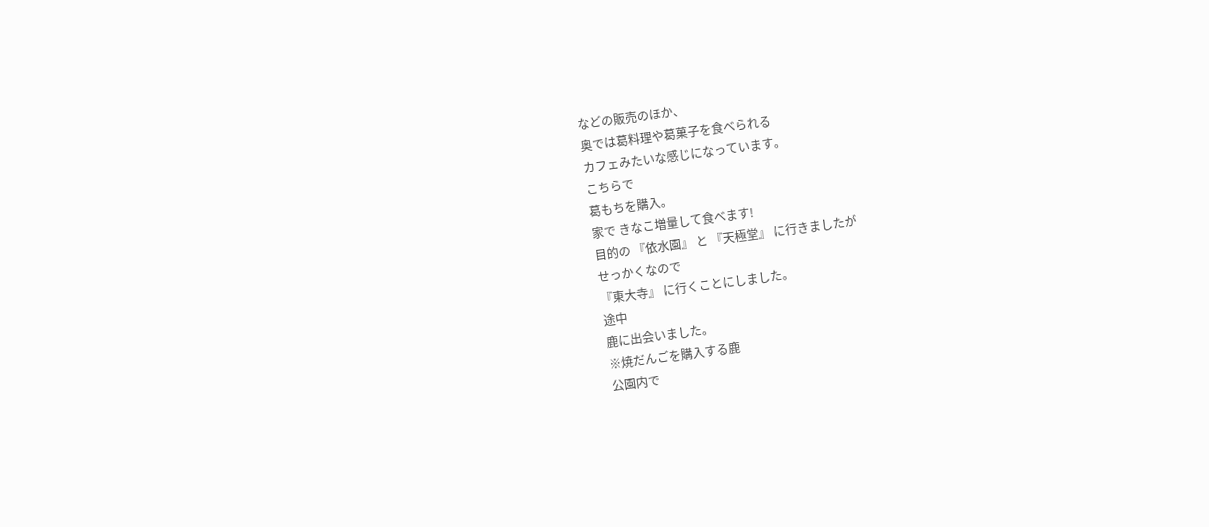などの販売のほか、
奥では葛料理や葛菓子を食べられる
カフェみたいな感じになっています。
こちらで
葛もちを購入。
家で きなこ増量して食べます!
目的の 『依水園』 と 『天極堂』 に行きましたが
せっかくなので
『東大寺』 に行くことにしました。
途中
鹿に出会いました。
※焼だんごを購入する鹿
公園内で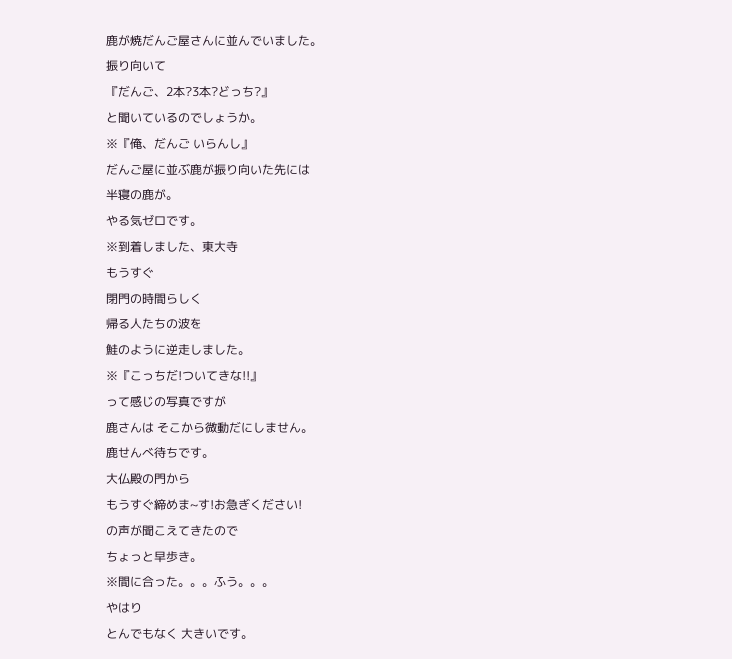鹿が焼だんご屋さんに並んでいました。
振り向いて
『だんご、2本?3本?どっち?』
と聞いているのでしょうか。
※『俺、だんご いらんし』
だんご屋に並ぶ鹿が振り向いた先には
半寝の鹿が。
やる気ゼロです。
※到着しました、東大寺
もうすぐ
閉門の時間らしく
帰る人たちの波を
鮭のように逆走しました。
※『こっちだ!ついてきな!!』
って感じの写真ですが
鹿さんは そこから微動だにしません。
鹿せんべ待ちです。
大仏殿の門から
もうすぐ締めま~す!お急ぎください!
の声が聞こえてきたので
ちょっと早歩き。
※間に合った。。。ふう。。。
やはり
とんでもなく 大きいです。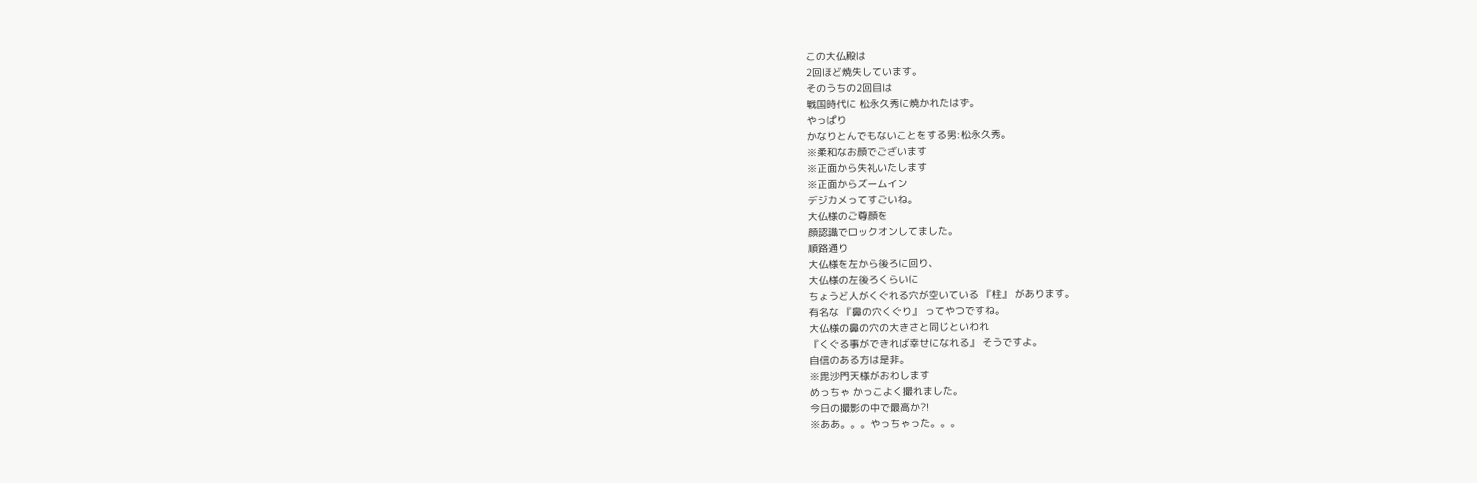この大仏殿は
2回ほど焼失しています。
そのうちの2回目は
戦国時代に 松永久秀に焼かれたはず。
やっぱり
かなりとんでもないことをする男:松永久秀。
※柔和なお顔でございます
※正面から失礼いたします
※正面からズームイン
デジカメってすごいね。
大仏様のご尊顔を
顔認識でロックオンしてました。
順路通り
大仏様を左から後ろに回り、
大仏様の左後ろくらいに
ちょうど人がくぐれる穴が空いている 『柱』 があります。
有名な 『鼻の穴くぐり』 ってやつですね。
大仏様の鼻の穴の大きさと同じといわれ
『くぐる事ができれば幸せになれる』 そうですよ。
自信のある方は是非。
※毘沙門天様がおわします
めっちゃ かっこよく撮れました。
今日の撮影の中で最高か?!
※ああ。。。やっちゃった。。。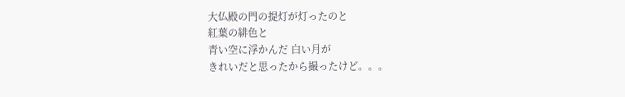大仏殿の門の提灯が灯ったのと
紅葉の緋色と
青い空に浮かんだ 白い月が
きれいだと思ったから撮ったけど。。。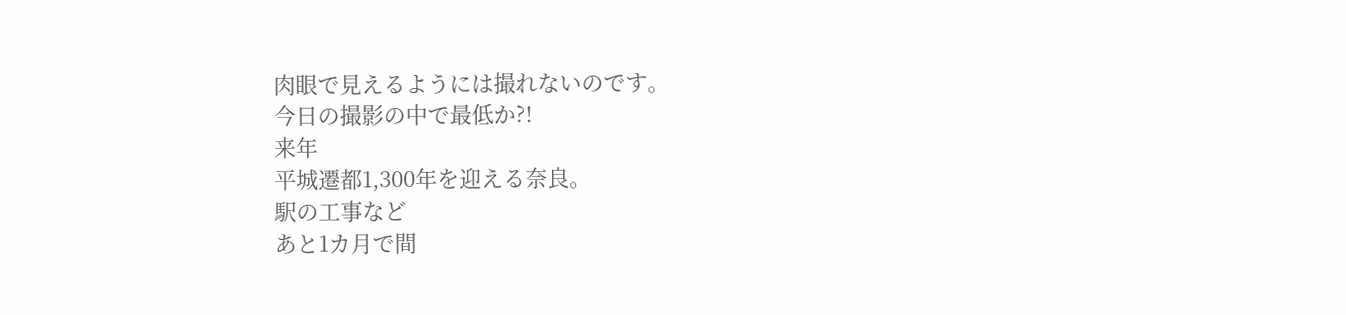肉眼で見えるようには撮れないのです。
今日の撮影の中で最低か?!
来年
平城遷都1,300年を迎える奈良。
駅の工事など
あと1カ月で間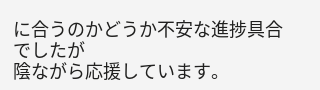に合うのかどうか不安な進捗具合でしたが
陰ながら応援しています。